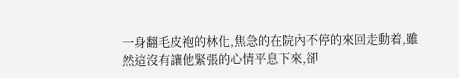一身翻毛皮袍的林化,焦急的在院內不停的來回走動着,雖然這沒有讓他緊張的心情平息下來,卻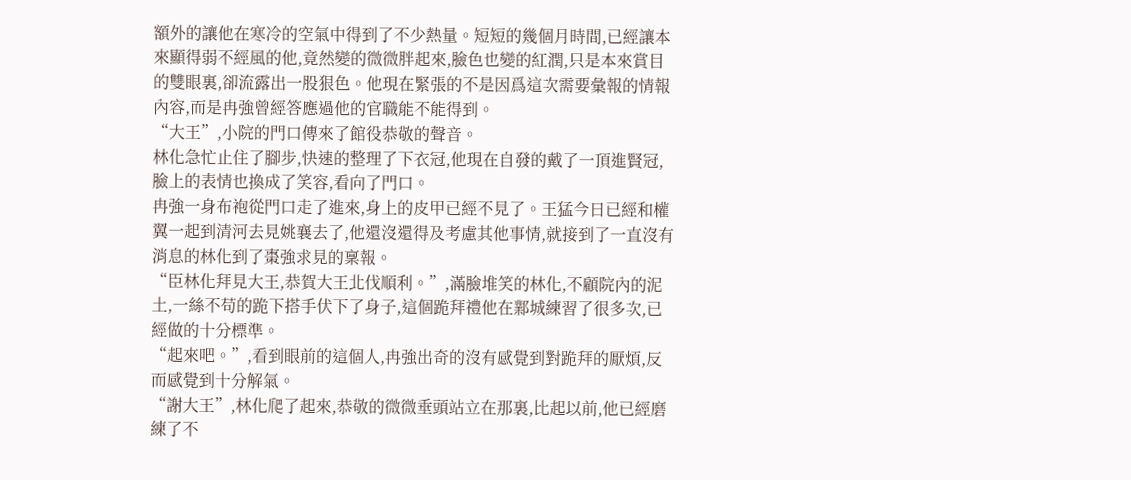額外的讓他在寒冷的空氣中得到了不少熱量。短短的幾個月時間,已經讓本來顯得弱不經風的他,竟然變的微微胖起來,臉色也變的紅潤,只是本來賞目的雙眼裏,卻流露出一股狠色。他現在緊張的不是因爲這次需要彙報的情報內容,而是冉強曾經答應過他的官職能不能得到。
“大王”,小院的門口傳來了館役恭敬的聲音。
林化急忙止住了腳步,快速的整理了下衣冠,他現在自發的戴了一頂進賢冠,臉上的表情也換成了笑容,看向了門口。
冉強一身布袍從門口走了進來,身上的皮甲已經不見了。王猛今日已經和權翼一起到清河去見姚襄去了,他還沒還得及考慮其他事情,就接到了一直沒有消息的林化到了棗強求見的稟報。
“臣林化拜見大王,恭賀大王北伐順利。”,滿臉堆笑的林化,不顧院內的泥土,一絲不苟的跪下搭手伏下了身子,這個跪拜禮他在鄴城練習了很多次,已經做的十分標準。
“起來吧。”,看到眼前的這個人,冉強出奇的沒有感覺到對跪拜的厭煩,反而感覺到十分解氣。
“謝大王”,林化爬了起來,恭敬的微微垂頭站立在那裏,比起以前,他已經磨練了不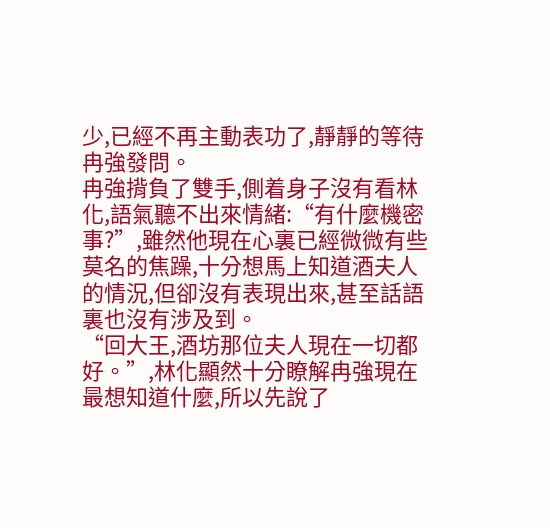少,已經不再主動表功了,靜靜的等待冉強發問。
冉強揹負了雙手,側着身子沒有看林化,語氣聽不出來情緒:“有什麼機密事?”,雖然他現在心裏已經微微有些莫名的焦躁,十分想馬上知道酒夫人的情況,但卻沒有表現出來,甚至話語裏也沒有涉及到。
“回大王,酒坊那位夫人現在一切都好。”,林化顯然十分瞭解冉強現在最想知道什麼,所以先說了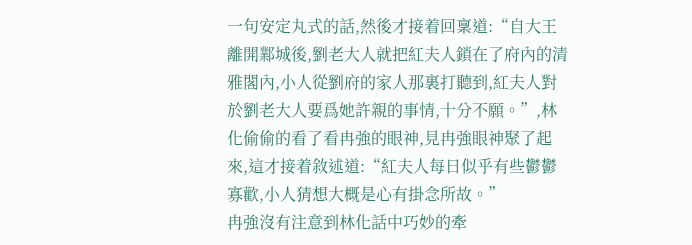一句安定丸式的話,然後才接着回稟道:“自大王離開鄴城後,劉老大人就把紅夫人鎖在了府內的清雅閣內,小人從劉府的家人那裏打聽到,紅夫人對於劉老大人要爲她許親的事情,十分不願。”,林化偷偷的看了看冉強的眼神,見冉強眼神聚了起來,這才接着敘述道:“紅夫人每日似乎有些鬱鬱寡歡,小人猜想大概是心有掛念所故。”
冉強沒有注意到林化話中巧妙的牽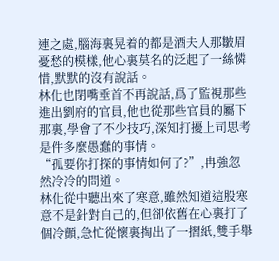連之處,腦海裏晃着的都是酒夫人那皺眉憂愁的模樣,他心裏莫名的泛起了一絲憐惜,默默的沒有說話。
林化也閉嘴垂首不再說話,爲了監視那些進出劉府的官員,他也從那些官員的屬下那裏,學會了不少技巧,深知打擾上司思考是件多麼愚蠢的事情。
“孤要你打探的事情如何了?”,冉強忽然冷冷的問道。
林化從中聽出來了寒意,雖然知道這股寒意不是針對自己的,但卻依舊在心裏打了個冷顫,急忙從懷裏掏出了一摺紙,雙手舉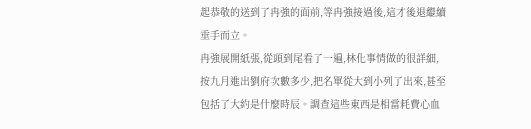起恭敬的送到了冉強的面前,等冉強接過後,這才後退繼續垂手而立。
冉強展開紙張,從頭到尾看了一遍,林化事情做的很詳細,按九月進出劉府次數多少,把名單從大到小列了出來,甚至包括了大約是什麼時辰。調查這些東西是相當耗費心血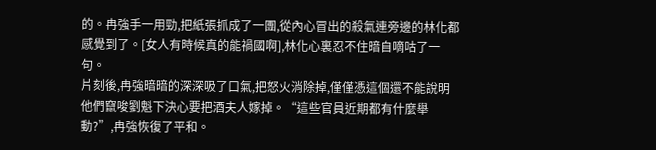的。冉強手一用勁,把紙張抓成了一團,從內心冒出的殺氣連旁邊的林化都感覺到了。[女人有時候真的能禍國啊],林化心裏忍不住暗自嘀咕了一句。
片刻後,冉強暗暗的深深吸了口氣,把怒火消除掉,僅僅憑這個還不能說明他們竄唆劉魁下決心要把酒夫人嫁掉。“這些官員近期都有什麼舉動?”,冉強恢復了平和。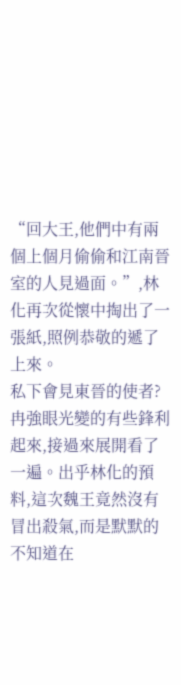“回大王,他們中有兩個上個月偷偷和江南晉室的人見過面。”,林化再次從懷中掏出了一張紙,照例恭敬的遞了上來。
私下會見東晉的使者?冉強眼光變的有些鋒利起來,接過來展開看了一遍。出乎林化的預料,這次魏王竟然沒有冒出殺氣,而是默默的不知道在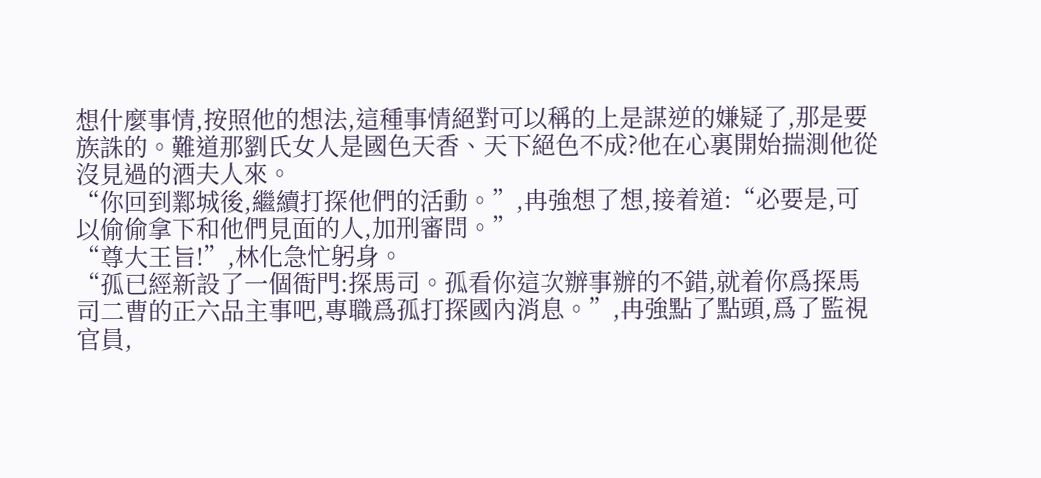想什麼事情,按照他的想法,這種事情絕對可以稱的上是謀逆的嫌疑了,那是要族誅的。難道那劉氏女人是國色天香、天下絕色不成?他在心裏開始揣測他從沒見過的酒夫人來。
“你回到鄴城後,繼續打探他們的活動。”,冉強想了想,接着道:“必要是,可以偷偷拿下和他們見面的人,加刑審問。”
“尊大王旨!”,林化急忙躬身。
“孤已經新設了一個衙門:探馬司。孤看你這次辦事辦的不錯,就着你爲探馬司二曹的正六品主事吧,專職爲孤打探國內消息。”,冉強點了點頭,爲了監視官員,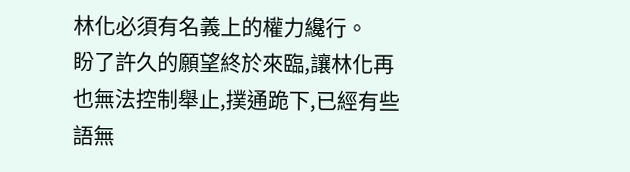林化必須有名義上的權力纔行。
盼了許久的願望終於來臨,讓林化再也無法控制舉止,撲通跪下,已經有些語無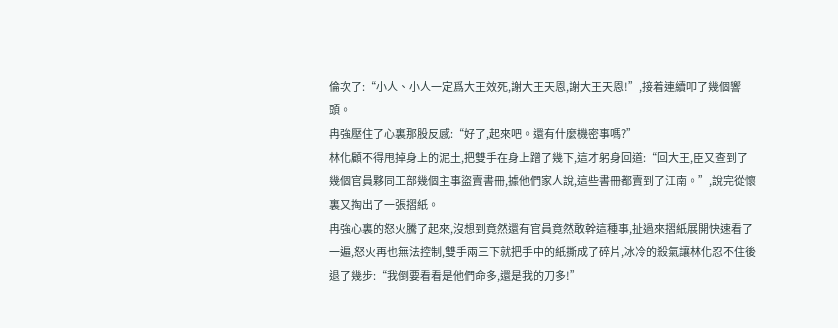倫次了:“小人、小人一定爲大王效死,謝大王天恩,謝大王天恩!”,接着連續叩了幾個響頭。
冉強壓住了心裏那股反感:“好了,起來吧。還有什麼機密事嗎?”
林化顧不得甩掉身上的泥土,把雙手在身上蹭了幾下,這才躬身回道:“回大王,臣又查到了幾個官員夥同工部幾個主事盜賣書冊,據他們家人說,這些書冊都賣到了江南。”,說完從懷裏又掏出了一張摺紙。
冉強心裏的怒火騰了起來,沒想到竟然還有官員竟然敢幹這種事,扯過來摺紙展開快速看了一遍,怒火再也無法控制,雙手兩三下就把手中的紙撕成了碎片,冰冷的殺氣讓林化忍不住後退了幾步:“我倒要看看是他們命多,還是我的刀多!”